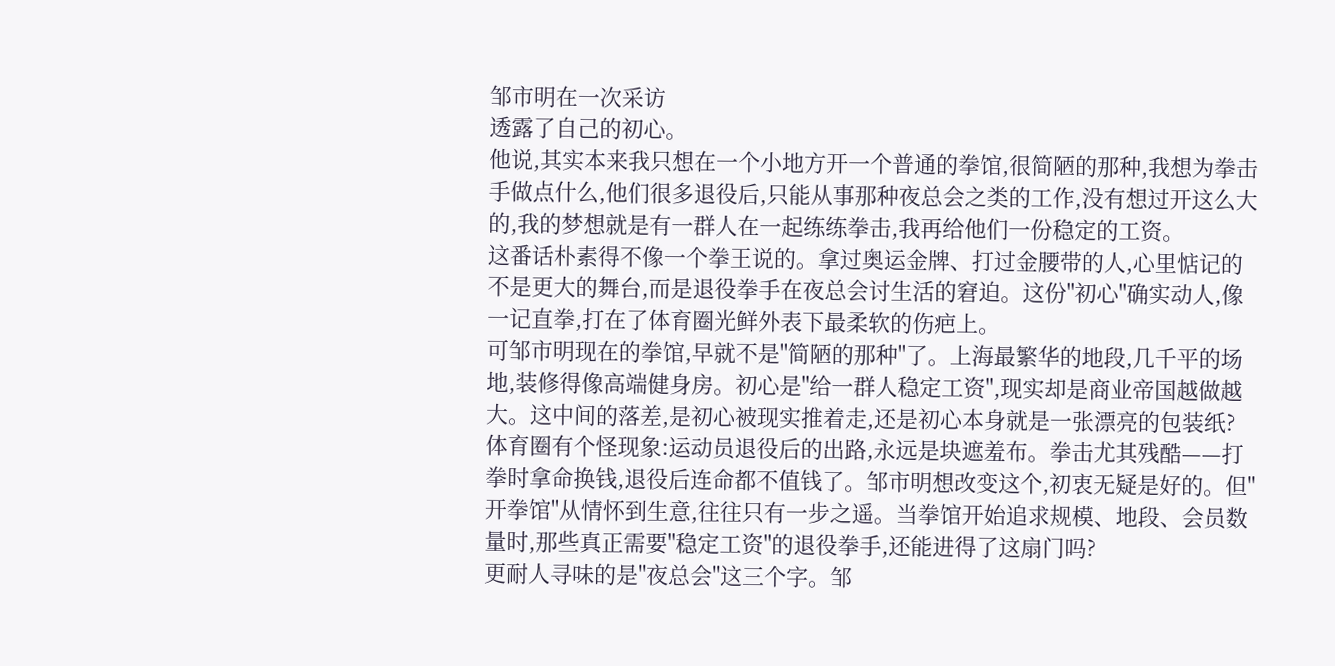邹市明在一次采访
透露了自己的初心。
他说,其实本来我只想在一个小地方开一个普通的拳馆,很简陋的那种,我想为拳击手做点什么,他们很多退役后,只能从事那种夜总会之类的工作,没有想过开这么大的,我的梦想就是有一群人在一起练练拳击,我再给他们一份稳定的工资。
这番话朴素得不像一个拳王说的。拿过奥运金牌、打过金腰带的人,心里惦记的不是更大的舞台,而是退役拳手在夜总会讨生活的窘迫。这份"初心"确实动人,像一记直拳,打在了体育圈光鲜外表下最柔软的伤疤上。
可邹市明现在的拳馆,早就不是"简陋的那种"了。上海最繁华的地段,几千平的场地,装修得像高端健身房。初心是"给一群人稳定工资",现实却是商业帝国越做越大。这中间的落差,是初心被现实推着走,还是初心本身就是一张漂亮的包装纸?
体育圈有个怪现象:运动员退役后的出路,永远是块遮羞布。拳击尤其残酷——打拳时拿命换钱,退役后连命都不值钱了。邹市明想改变这个,初衷无疑是好的。但"开拳馆"从情怀到生意,往往只有一步之遥。当拳馆开始追求规模、地段、会员数量时,那些真正需要"稳定工资"的退役拳手,还能进得了这扇门吗?
更耐人寻味的是"夜总会"这三个字。邹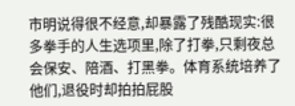市明说得很不经意,却暴露了残酷现实:很多拳手的人生选项里,除了打拳,只剩夜总会保安、陪酒、打黑拳。体育系统培养了他们,退役时却拍拍屁股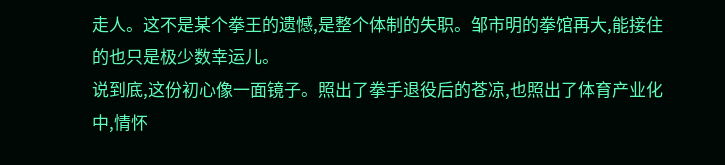走人。这不是某个拳王的遗憾,是整个体制的失职。邹市明的拳馆再大,能接住的也只是极少数幸运儿。
说到底,这份初心像一面镜子。照出了拳手退役后的苍凉,也照出了体育产业化中,情怀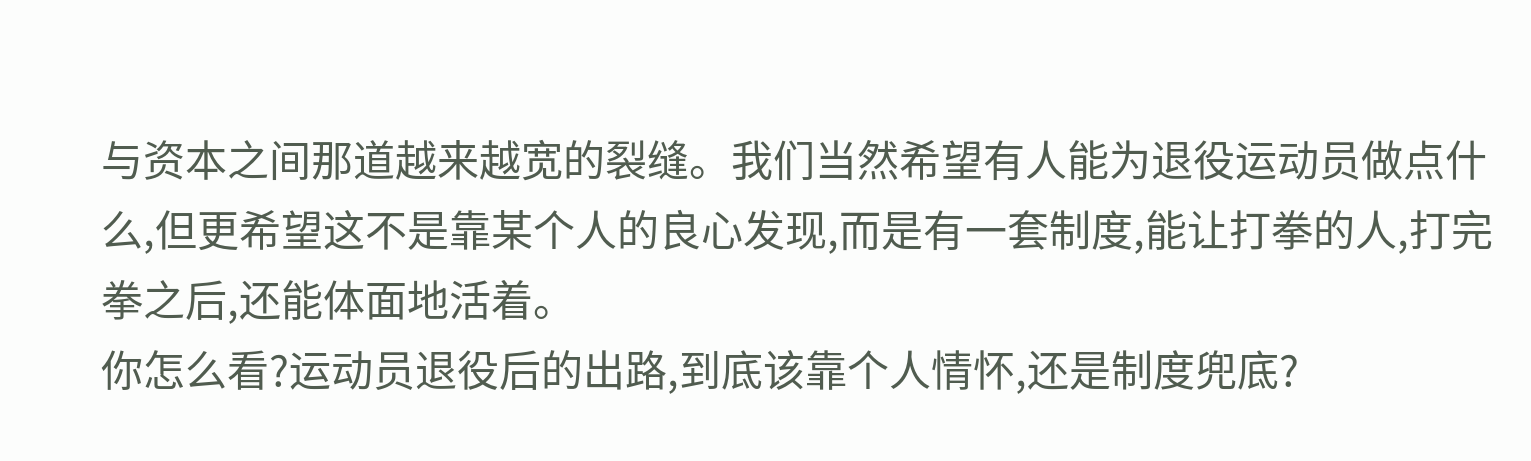与资本之间那道越来越宽的裂缝。我们当然希望有人能为退役运动员做点什么,但更希望这不是靠某个人的良心发现,而是有一套制度,能让打拳的人,打完拳之后,还能体面地活着。
你怎么看?运动员退役后的出路,到底该靠个人情怀,还是制度兜底?